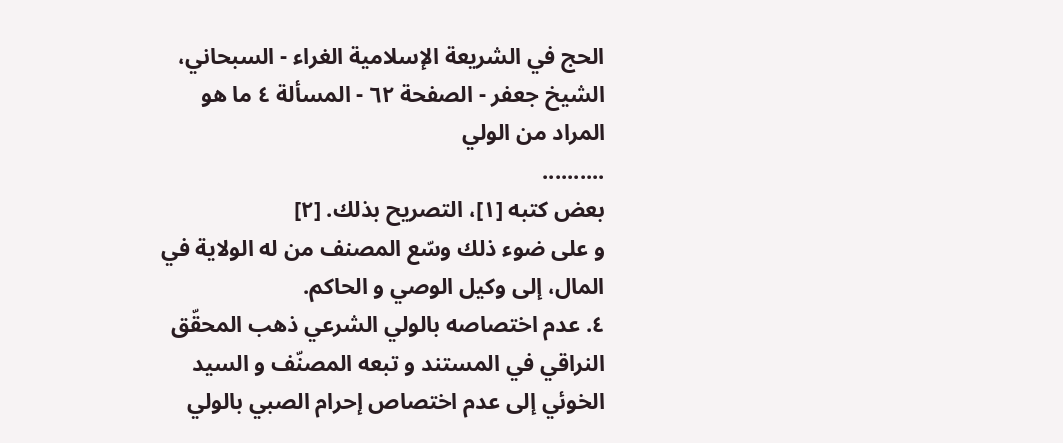الحج في الشريعة الإسلامية الغراء - السبحاني، الشيخ جعفر - الصفحة ٦٢ - المسألة ٤ ما هو المراد من الولي
..........
بعض كتبه [١]، التصريح بذلك. [٢]
و على ضوء ذلك وسّع المصنف من له الولاية في المال، إلى وكيل الوصي و الحاكم.
٤. عدم اختصاصه بالولي الشرعي ذهب المحقّق النراقي في المستند و تبعه المصنّف و السيد الخوئي إلى عدم اختصاص إحرام الصبي بالولي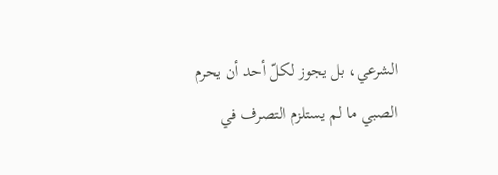الشرعي، بل يجوز لكلّ أحد أن يحرم الصبي ما لم يستلزم التصرف في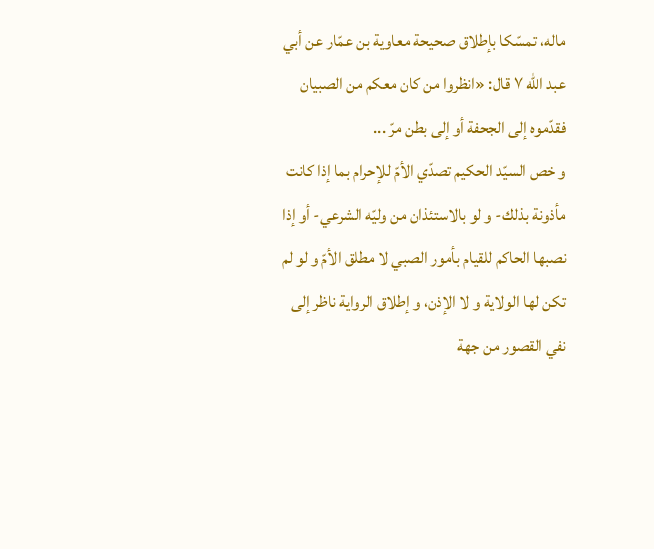ماله، تمسّكا بإطلاق صحيحة معاوية بن عمّار عن أبي عبد اللّه ٧ قال: «انظروا من كان معكم من الصبيان فقدّموه إلى الجحفة أو إلى بطن مرّ ...
و خص السيّد الحكيم تصدّي الأمّ للإحرام بما إذا كانت مأذونة بذلك- و لو بالاستئذان من وليّه الشرعي- أو إذا نصبها الحاكم للقيام بأمور الصبي لا مطلق الأمّ و لو لم تكن لها الولاية و لا الإذن، و إطلاق الرواية ناظر إلى نفي القصور من جهة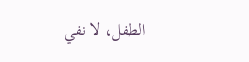الطفل، لا نفي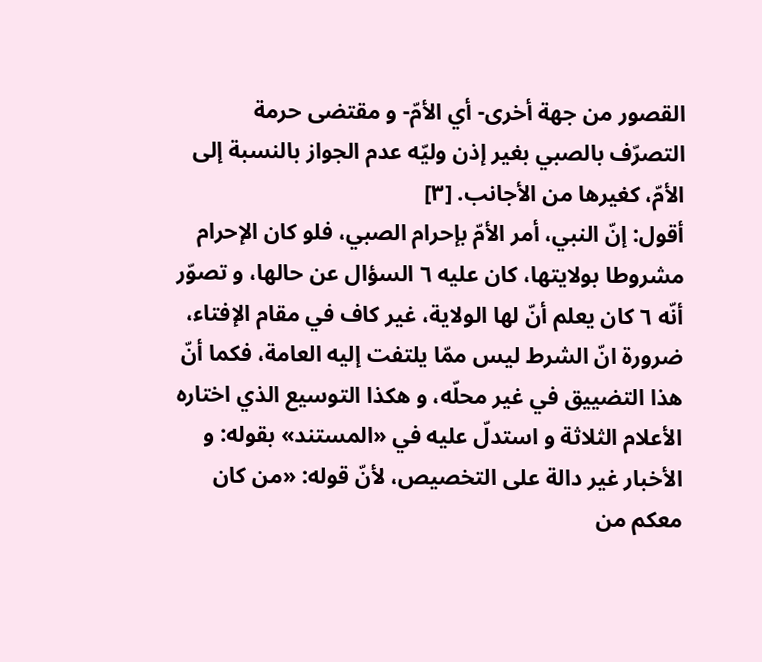القصور من جهة أخرى- أي الأمّ- و مقتضى حرمة التصرّف بالصبي بغير إذن وليّه عدم الجواز بالنسبة إلى الأمّ، كغيرها من الأجانب. [٣]
أقول: إنّ النبي، أمر الأمّ بإحرام الصبي، فلو كان الإحرام مشروطا بولايتها، كان عليه ٦ السؤال عن حالها، و تصوّر أنّه ٦ كان يعلم أنّ لها الولاية، غير كاف في مقام الإفتاء، ضرورة انّ الشرط ليس ممّا يلتفت إليه العامة، فكما أنّ هذا التضييق في غير محلّه، و هكذا التوسيع الذي اختاره الأعلام الثلاثة و استدلّ عليه في «المستند» بقوله: و الأخبار غير دالة على التخصيص، لأنّ قوله: «من كان معكم من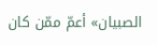الصبيان» أعمّ ممّن كان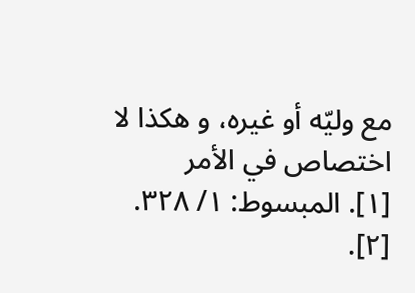مع وليّه أو غيره، و هكذا لا اختصاص في الأمر
[١]. المبسوط: ١/ ٣٢٨.
[٢].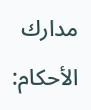مدارك الأحكام: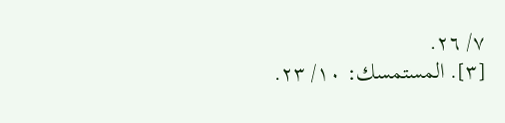٧/ ٢٦.
[٣]. المستمسك: ١٠/ ٢٣.